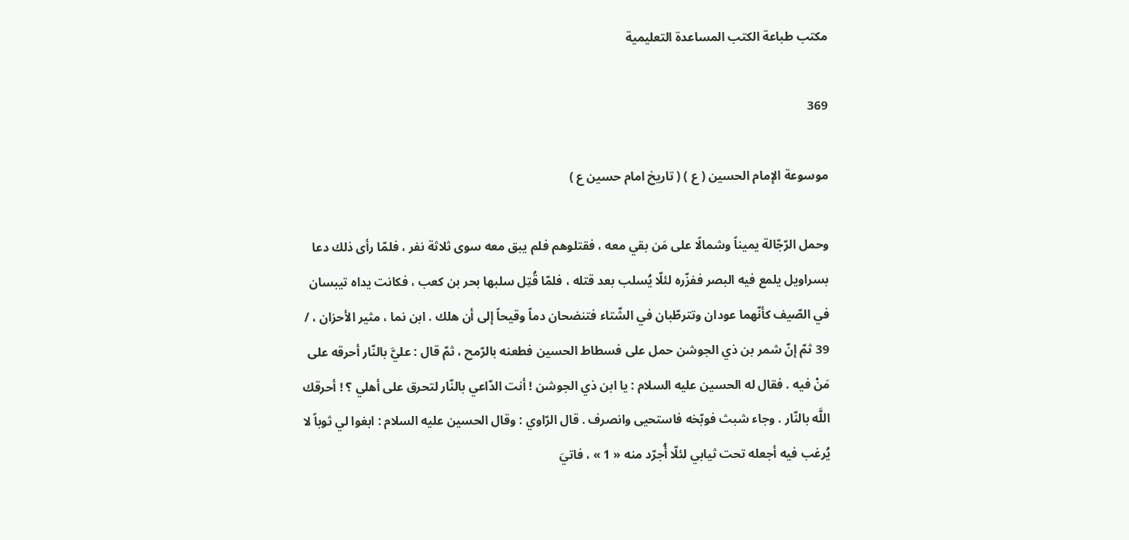مكتب طباعة الكتب المساعدة التعليمية

369

موسوعة الإمام الحسين ( ع ) ( تاريخ امام حسين ع )

وحمل الرّجّالة يميناً وشمالًا على مَن بقي معه ، فقتلوهم فلم يبق معه سوى ثلاثة نفر ، فلمّا رأى ذلك دعا بسراويل يلمع فيه البصر ففزّره لئلّا يُسلب بعد قتله ، فلمّا قُتِل سلبها بحر بن كعب ، فكانت يداه تيبسان في الصّيف كأنّهما عودان وتترطّبان في الشّتاء فتنضحان دماً وقيحاً إلى أن هلك . ابن نما ، مثير الأحزان ، / 39 ثمّ إنّ شمر بن ذي الجوشن حمل على فسطاط الحسين فطعنه بالرّمح ، ثمّ قال : عليَّ بالنّار أحرقه على مَنْ فيه . فقال له الحسين عليه السلام : يا ابن ذي الجوشن ! أنت الدّاعي بالنّار لتحرق على أهلي ؟ ! أحرقك اللَّه بالنّار . وجاء شبث فوبّخه فاستحيى وانصرف . قال الرّاوي : وقال الحسين عليه السلام : ابغوا لي ثوباً لا يُرغب فيه أجعله تحت ثيابي لئلّا أُجرّد منه « 1 » ، فاتيَ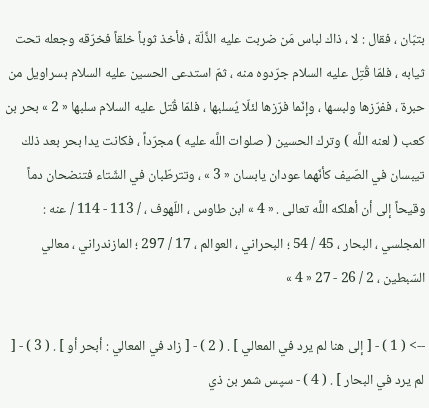بتبّان ، فقال : لا ، ذاك لباس مَن ضربت عليه الذِّلّة ، فأخذ ثوباً خلقاً فخرّقه وجعله تحت ثيابه ، فلمّا قُتِل عليه السلام جرّدوه منه ، ثمّ استدعى الحسين عليه السلام بسراويل من حبرة ، ففرّزها ولبسها ، وإنّما فرّزها لئلّا يُسلبها ، فلمّا قُتل عليه السلام سلبها « 2 » بحر بن كعب ( لعنه اللَّه ) وترك الحسين ( صلوات اللَّه عليه ) مجرّداً ، فكانت يدا بحر بعد ذلك تيبسان في الصّيف كأنّهما عودان يابسان « 3 » ، وتترطّبان في الشّتاء فتنضحان دماً وقيحاً إلى أن أهلكه اللَّه تعالى . « 4 » ابن طاوس ، اللّهوف ، / 113 - 114 / عنه : المجلسي ، البحار ، 45 / 54 ؛ البحراني ، العوالم ، 17 / 297 ؛ المازندراني ، معالي السّبطين ، 2 / 26 - 27 « 4 »

--> ( 1 ) - [ إلى هنا لم يرد في المعالي ] . ( 2 ) - [ زاد في المعالي : أبحر أو ] . ( 3 ) - [ لم يرد في البحار ] . ( 4 ) - سپس شمر بن ذي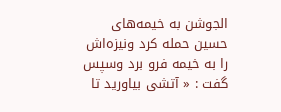الجوشن به خيمه‌هاى حسين حمله كرد ونيزه‌اش را به خيمه فرو برد وسپس گفت : « آتشى بياوريد تا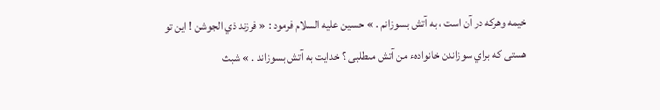خيمه وهركه در آن است ، به آتش بسوزانم . » حسين عليه السلام فرمود : « فرزند ذي الجوشن ! اين تو هستى كه براي سوزاندن خانوادهء من آتش مىطلبى ؟ خدايت به آتش بسوزاند . » شبث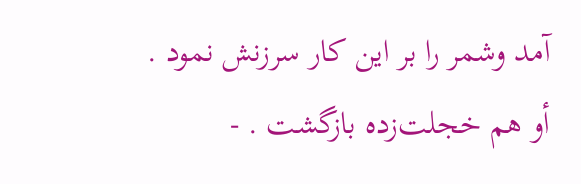آمد وشمر را بر اين كار سرزنش نمود . أو هم خجلت‌زده بازگشت . -